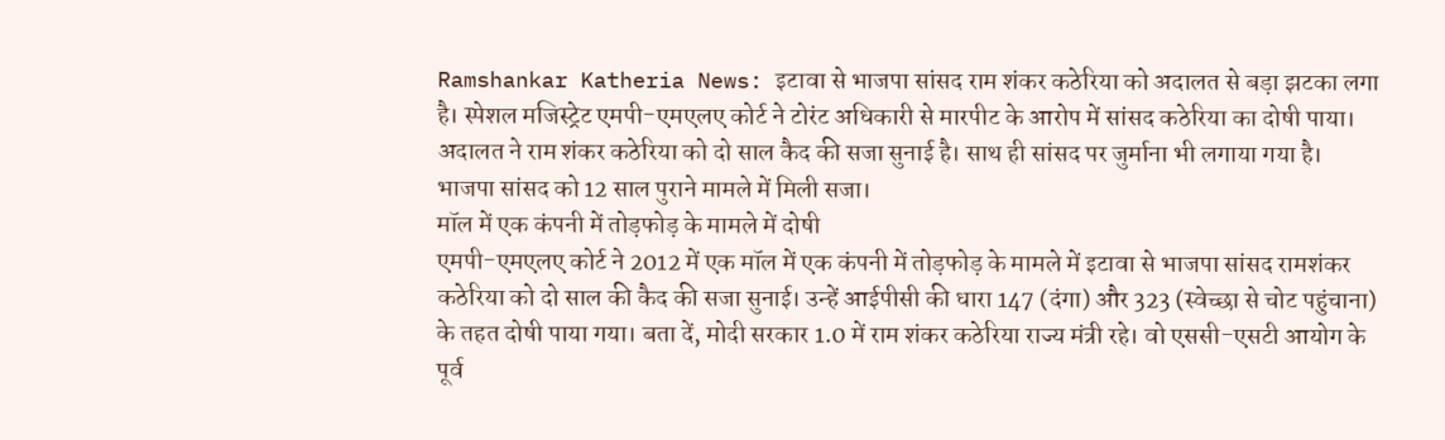Ramshankar Katheria News: इटावा से भाजपा सांसद राम शंकर कठेरिया को अदालत से बड़ा झटका लगा है। स्पेशल मजिस्ट्रेट एमपी-एमएलए कोर्ट ने टोरंट अधिकारी से मारपीट के आरोप में सांसद कठेरिया का दोषी पाया। अदालत ने राम शंकर कठेरिया को दो साल कैद की सजा सुनाई है। साथ ही सांसद पर जुर्माना भी लगाया गया है।
भाजपा सांसद को 12 साल पुराने मामले में मिली सजा।
मॉल में एक कंपनी में तोड़फोड़ के मामले में दोषी
एमपी-एमएलए कोर्ट ने 2012 में एक मॉल में एक कंपनी में तोड़फोड़ के मामले में इटावा से भाजपा सांसद रामशंकर कठेरिया को दो साल की कैद की सजा सुनाई। उन्हें आईपीसी की धारा 147 (दंगा) और 323 (स्वेच्छा से चोट पहुंचाना) के तहत दोषी पाया गया। बता दें, मोदी सरकार 1.0 में राम शंकर कठेरिया राज्य मंत्री रहे। वो एससी-एसटी आयोग के पूर्व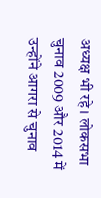अध्यक्ष भी रहे। लोकसभा चुनाव 2009 और 2014 में उन्होंने आगरा से चुनाव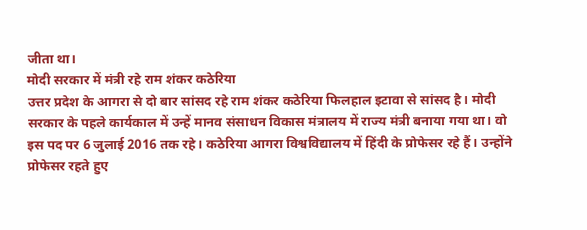जीता था।
मोदी सरकार में मंत्री रहे राम शंकर कठेरिया
उत्तर प्रदेश के आगरा से दो बार सांसद रहे राम शंकर कठेरिया फिलहाल इटावा से सांसद है। मोदी सरकार के पहले कार्यकाल में उन्हें मानव संसाधन विकास मंत्रालय में राज्य मंत्री बनाया गया था। वो इस पद पर 6 जुलाई 2016 तक रहे। कठेरिया आगरा विश्वविद्यालय में हिंदी के प्रोफेसर रहे हैं। उन्होंने प्रोफेसर रहते हुए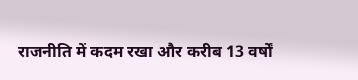राजनीति में कदम रखा और करीब 13 वर्षों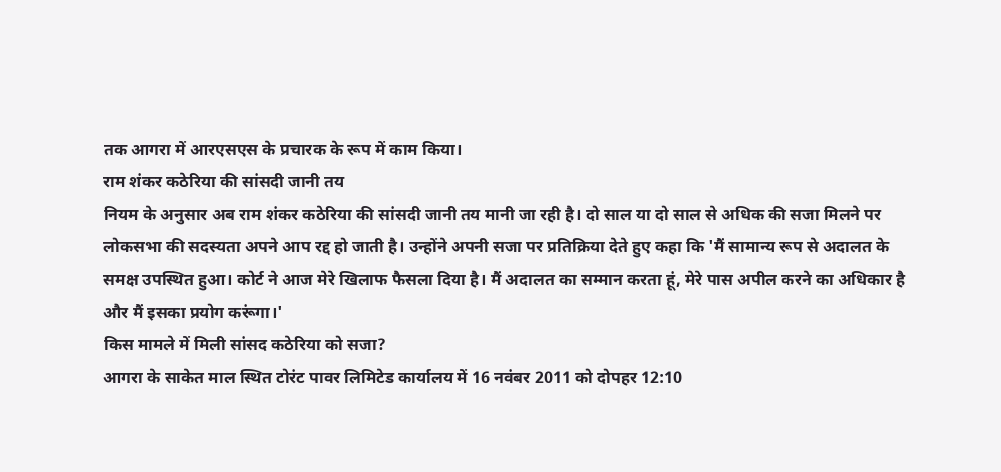तक आगरा में आरएसएस के प्रचारक के रूप में काम किया।
राम शंकर कठेरिया की सांसदी जानी तय
नियम के अनुसार अब राम शंकर कठेरिया की सांसदी जानी तय मानी जा रही है। दो साल या दो साल से अधिक की सजा मिलने पर लोकसभा की सदस्यता अपने आप रद्द हो जाती है। उन्होंने अपनी सजा पर प्रतिक्रिया देते हुए कहा कि 'मैं सामान्य रूप से अदालत के समक्ष उपस्थित हुआ। कोर्ट ने आज मेरे खिलाफ फैसला दिया है। मैं अदालत का सम्मान करता हूं, मेरे पास अपील करने का अधिकार है और मैं इसका प्रयोग करूंगा।'
किस मामले में मिली सांसद कठेरिया को सजा?
आगरा के साकेत माल स्थित टोरंट पावर लिमिटेड कार्यालय में 16 नवंबर 2011 को दोपहर 12:10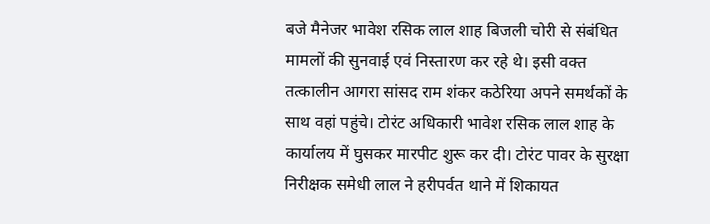बजे मैनेजर भावेश रसिक लाल शाह बिजली चोरी से संबंधित मामलों की सुनवाई एवं निस्तारण कर रहे थे। इसी वक्त तत्कालीन आगरा सांसद राम शंकर कठेरिया अपने समर्थकों के साथ वहां पहुंचे। टोरंट अधिकारी भावेश रसिक लाल शाह के कार्यालय में घुसकर मारपीट शुरू कर दी। टोरंट पावर के सुरक्षा निरीक्षक समेधी लाल ने हरीपर्वत थाने में शिकायत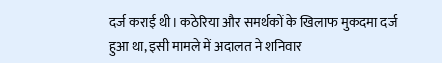दर्ज कराई थी। कठेरिया और समर्थकों के खिलाफ मुकदमा दर्ज हुआ था, इसी मामले में अदालत ने शनिवार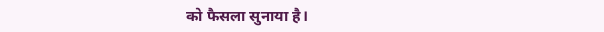को फैसला सुनाया है।